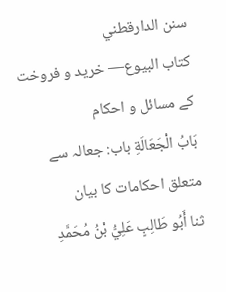سنن الدارقطني
كتاب البيوع— خرید و فروخت کے مسائل و احکام
بَابُ الْجَعَالَةِ باب: جعالہ سے متعلق احکامات کا بیان
ثنا أَبُو طَالِبٍ عَلِيُّ بْنُ مُحَمَّدِ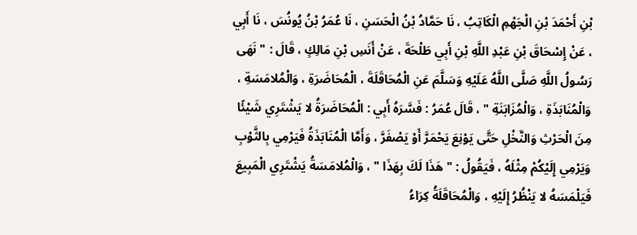بْنِ أَحْمَدَ بْنِ الْجَهْمِ الْكَاتِبُ ، نَا حَمَّادُ بْنُ الْحَسَنِ ، نَا عُمَرُ بْنُ يُونُسَ ، نَا أَبِي ، عَنْ إِسْحَاقَ بْنِ عَبْدِ اللَّهِ بْنِ أَبِي طَلْحَةَ ، عَنْ أَنَسِ بْنِ مَالِكٍ ، قَالَ : " نَهَى رَسُولُ اللَّهِ صَلَّى اللَّهُ عَلَيْهِ وَسَلَّمَ عَنِ الْمُحَاقَلَةَ ، الْمُحَاضَرَةِ ، وَالْمُلامَسَةِ ، وَالْمُنَابَذَةِ ، وَالْمُزَابَنَةِ " ، قَالَ عُمَرُ : فَسَّرَهُ أَبِي : الْمُحَاضَرَةُ لا يَشْتَرِي شَيْئًا مِنَ الْحَرْثِ وَالنَّخْلِ حَتَّى يَوْنِعَ يَحْمَرَّ أَوْ يَصْفَرَّ ، وَأَمَّا الْمُنَابَذَةُ فَيَرْمِي بِالثَّوْبِ وَيَرْمِي إِلَيْكُمْ مِثْلَهُ ، فَيَقُولُ : " هَذَا لَكَ بِهَذَا " ، وَالْمُلامَسَةُ يَشْتَرِي الْمَبِيعَ فَيَلْمَسَهُ لا يَنْظُرُ إِلَيْهِ ، وَالْمُحَاقَلَةُ كِرَاءُ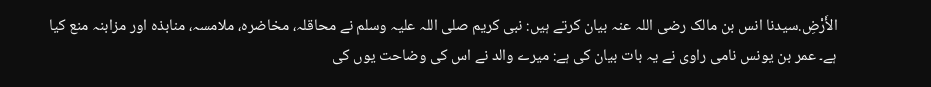الأَرْضِ.سیدنا انس بن مالک رضی اللہ عنہ بیان کرتے ہیں: نبی کریم صلی اللہ علیہ وسلم نے محاقلہ، مخاضرہ، ملامسہ، منابذہ اور مزابنہ منع کیا ہے۔ عمر بن یونس نامی راوی نے یہ بات بیان کی ہے: میرے والد نے اس کی وضاحت یوں کی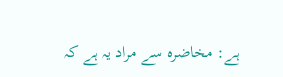ہے: مخاضرہ سے مراد یہ ہے کہ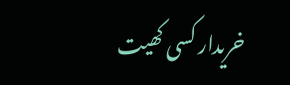خریدار کسی کھیت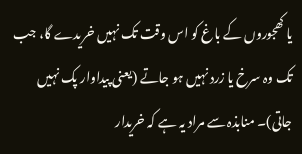یا کھجوروں کے باغ کو اس وقت تک نہیں خریدے گا، جب تک وہ سرخ یا زرد نہیں ہو جاتے (یعنی پیداوار پک نہیں جاتی)۔ منابذہ سے مراد یہ ہے کہ خریدار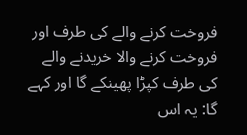فروخت کرنے والے کی طرف اور فروخت کرنے والا خریدنے والے کی طرف کپڑا پھینکے گا اور کہے گا: یہ اس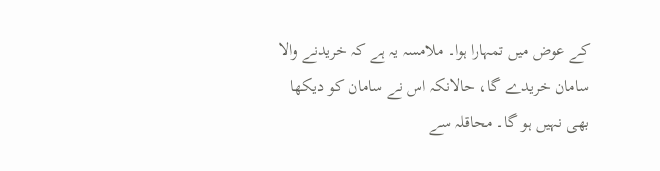کے عوض میں تمہارا ہوا۔ ملامسہ یہ ہے کہ خریدنے والا سامان خریدے گا، حالانکہ اس نے سامان کو دیکھا بھی نہیں ہو گا۔ محاقلہ سے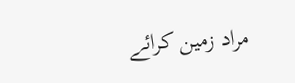مراد زمین کرائے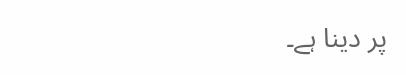پر دینا ہے۔